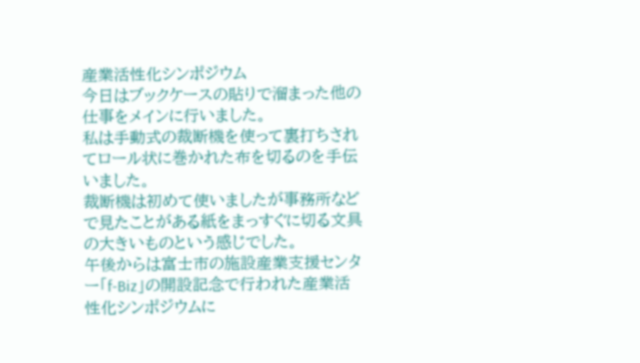産業活性化シンポジウム
今日はブックケースの貼りで溜まった他の仕事をメインに行いました。
私は手動式の裁断機を使って裏打ちされてロール状に巻かれた布を切るのを手伝いました。
裁断機は初めて使いましたが事務所などで見たことがある紙をまっすぐに切る文具の大きいものという感じでした。
午後からは富士市の施設産業支援センター「f-Biz」の開設記念で行われた産業活性化シンポジウムに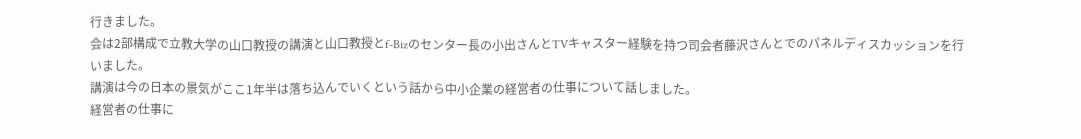行きました。
会は2部構成で立教大学の山口教授の講演と山口教授とf-Bizのセンター長の小出さんとTVキャスター経験を持つ司会者藤沢さんとでのパネルディスカッションを行いました。
講演は今の日本の景気がここ1年半は落ち込んでいくという話から中小企業の経営者の仕事について話しました。
経営者の仕事に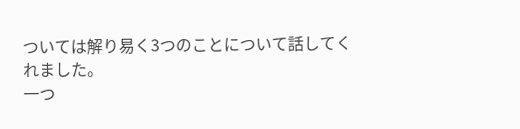ついては解り易く3つのことについて話してくれました。
一つ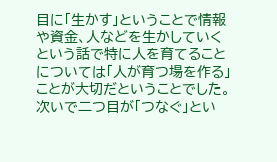目に「生かす」ということで情報や資金、人などを生かしていくという話で特に人を育てることについては「人が育つ場を作る」ことが大切だということでした。
次いで二つ目が「つなぐ」とい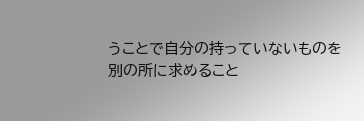うことで自分の持っていないものを別の所に求めること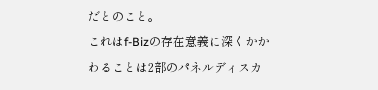だとのこと。
これはf-Bizの存在意義に深くかかわることは2部のパネルディスカ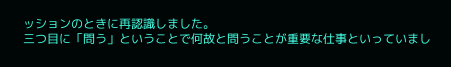ッションのときに再認識しました。
三つ目に「問う」ということで何故と問うことが重要な仕事といっていまし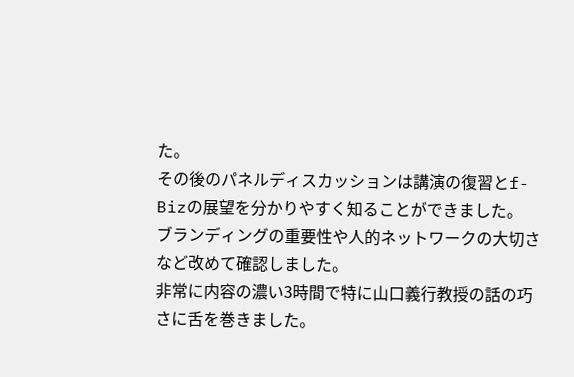た。
その後のパネルディスカッションは講演の復習とf-Bizの展望を分かりやすく知ることができました。
ブランディングの重要性や人的ネットワークの大切さなど改めて確認しました。
非常に内容の濃い3時間で特に山口義行教授の話の巧さに舌を巻きました。